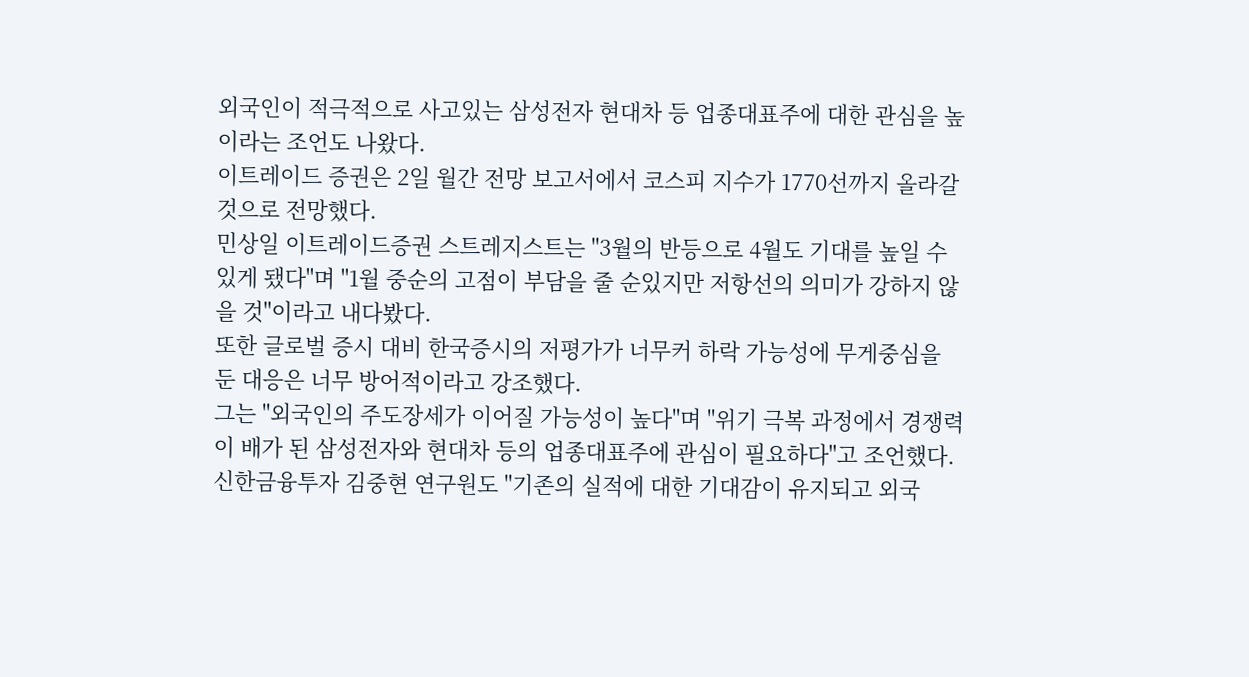외국인이 적극적으로 사고있는 삼성전자 현대차 등 업종대표주에 대한 관심을 높이라는 조언도 나왔다.
이트레이드 증권은 2일 월간 전망 보고서에서 코스피 지수가 1770선까지 올라갈 것으로 전망했다.
민상일 이트레이드증권 스트레지스트는 "3월의 반등으로 4월도 기대를 높일 수 있게 됐다"며 "1월 중순의 고점이 부담을 줄 순있지만 저항선의 의미가 강하지 않을 것"이라고 내다봤다.
또한 글로벌 증시 대비 한국증시의 저평가가 너무커 하락 가능성에 무게중심을 둔 대응은 너무 방어적이라고 강조했다.
그는 "외국인의 주도장세가 이어질 가능성이 높다"며 "위기 극복 과정에서 경쟁력이 배가 된 삼성전자와 현대차 등의 업종대표주에 관심이 필요하다"고 조언했다.
신한금융투자 김중현 연구원도 "기존의 실적에 대한 기대감이 유지되고 외국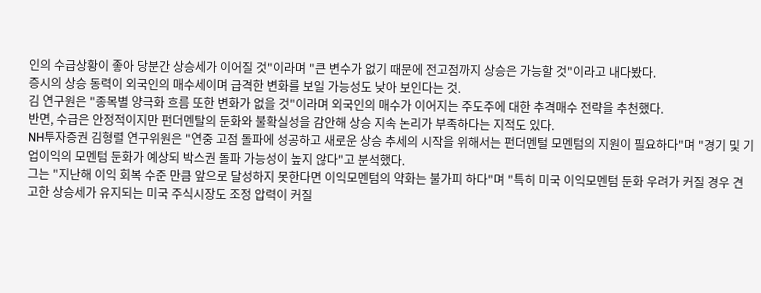인의 수급상황이 좋아 당분간 상승세가 이어질 것"이라며 "큰 변수가 없기 때문에 전고점까지 상승은 가능할 것"이라고 내다봤다.
증시의 상승 동력이 외국인의 매수세이며 급격한 변화를 보일 가능성도 낮아 보인다는 것.
김 연구원은 "종목별 양극화 흐름 또한 변화가 없을 것"이라며 외국인의 매수가 이어지는 주도주에 대한 추격매수 전략을 추천했다.
반면, 수급은 안정적이지만 펀더멘탈의 둔화와 불확실성을 감안해 상승 지속 논리가 부족하다는 지적도 있다.
NH투자증권 김형렬 연구위원은 "연중 고점 돌파에 성공하고 새로운 상승 추세의 시작을 위해서는 펀더멘털 모멘텀의 지원이 필요하다"며 "경기 및 기업이익의 모멘텀 둔화가 예상되 박스권 돌파 가능성이 높지 않다"고 분석했다.
그는 "지난해 이익 회복 수준 만큼 앞으로 달성하지 못한다면 이익모멘텀의 약화는 불가피 하다"며 "특히 미국 이익모멘텀 둔화 우려가 커질 경우 견고한 상승세가 유지되는 미국 주식시장도 조정 압력이 커질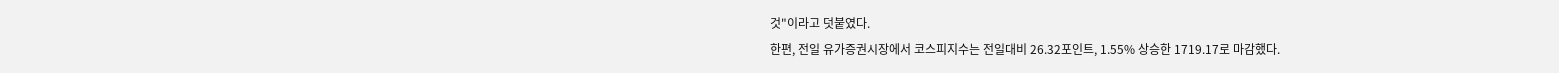것"이라고 덧붙였다.
한편, 전일 유가증권시장에서 코스피지수는 전일대비 26.32포인트, 1.55% 상승한 1719.17로 마감했다.